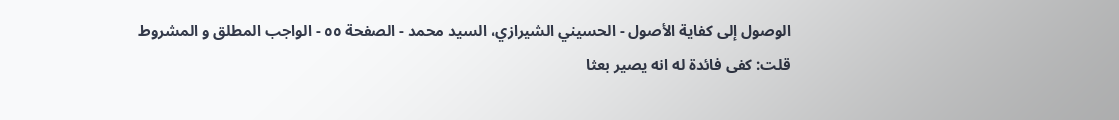الوصول إلى كفاية الأصول - الحسيني الشيرازي، السيد محمد - الصفحة ٥٥ - الواجب المطلق و المشروط
قلت: كفى فائدة له انه يصير بعثا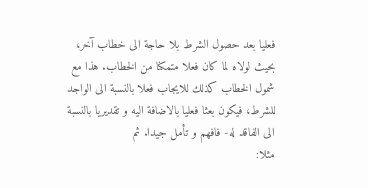فعليا بعد حصول الشرط بلا حاجة الى خطاب آخر، بحيث لولاه لما كان فعلا متمكنا من الخطاب. هذا مع شمول الخطاب كذلك للايجاب فعلا بالنسبة الى الواجد للشرط، فيكون بعثا فعليا بالاضافة اليه و تقديريا بالنسبة الى الفاقد له- فافهم و تأمل جيدا. ثم
مثلا: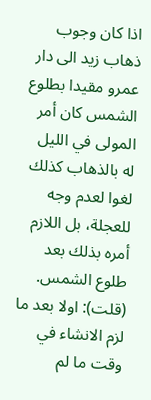اذا كان وجوب ذهاب زيد الى دار عمرو مقيدا بطلوع الشمس كان أمر المولى في الليل له بالذهاب كذلك لغوا لعدم وجه للعجلة، بل اللازم أمره بذلك بعد طلوع الشمس.
(قلت): اولا بعد ما لزم الانشاء في وقت ما لم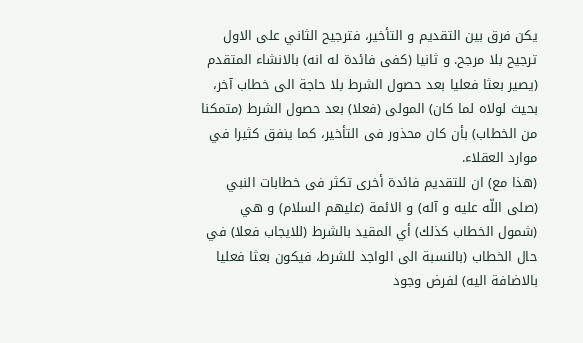يكن فرق بين التقديم و التأخير، فترجيح الثاني على الاول ترجيح بلا مرجح. و ثانيا (كفى فائدة له انه) بالانشاء المتقدم (يصير بعثا فعليا بعد حصول الشرط بلا حاجة الى خطاب آخر، بحيث لولاه لما كان) المولى (فعلا) بعد حصول الشرط (متمكنا من الخطاب) بأن كان محذور فى التأخير، كما ينفق كثيرا في موارد العقلاء.
(هذا مع) ان للتقديم فائدة أخرى تكثر فى خطابات النبي (صلى اللّه عليه و آله) و الائمة (عليهم السلام) و هي (شمول الخطاب كذلك) أي المقيد بالشرط (للايجاب فعلا) في حال الخطاب (بالنسبة الى الواجد للشرط، فيكون بعثا فعليا بالاضافة اليه) لفرض وجود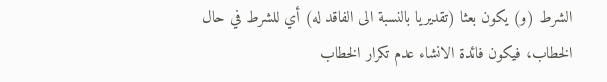الشرط (و) يكون بعثا (تقديريا بالنسبة الى الفاقد له) أي للشرط في حال الخطاب، فيكون فائدة الانشاء عدم تكرار الخطاب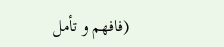(فافهم و تأمل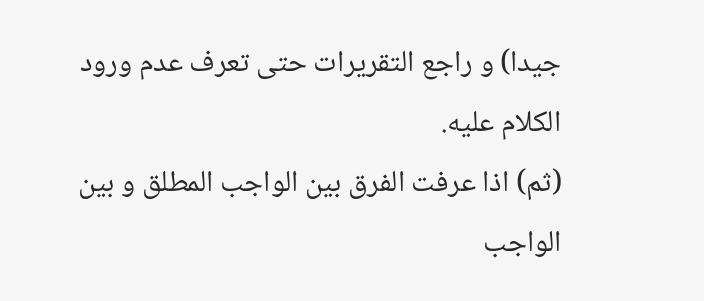جيدا) و راجع التقريرات حتى تعرف عدم ورود الكلام عليه.
(ثم) اذا عرفت الفرق بين الواجب المطلق و بين الواجب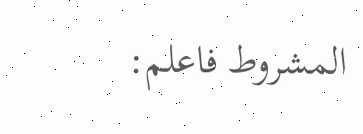المشروط فاعلم: